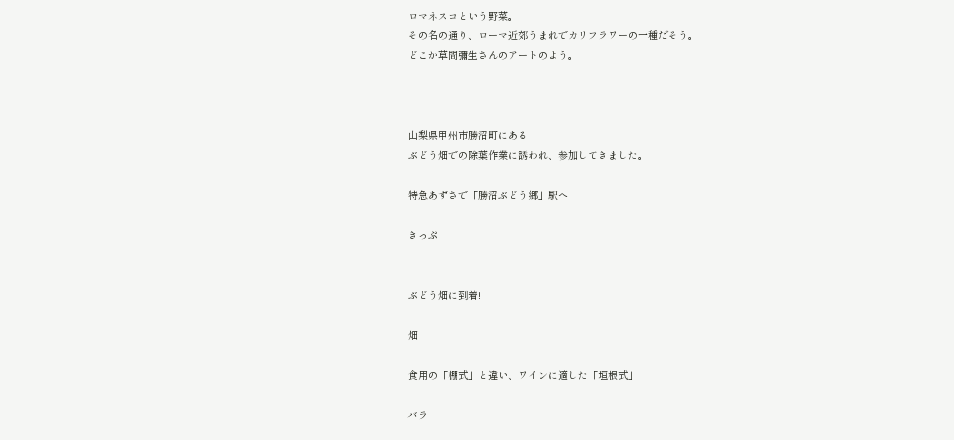ロマネスコという野菜。
その名の通り、ローマ近郊うまれでカリフラワーの一種だそう。
どこか草間彌生さんのアートのよう。



山梨県甲州市勝沼町にある
ぶどう畑での除葉作業に誘われ、参加してきました。

特急あずさで「勝沼ぶどう郷」駅へ

きっぷ


ぶどう畑に到着!

畑

食用の「棚式」と違い、ワインに適した「垣根式」

バラ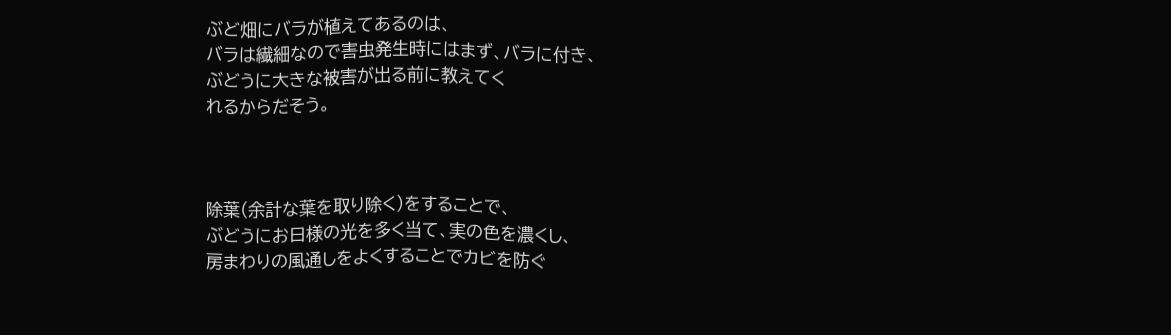ぶど畑にバラが植えてあるのは、
バラは繊細なので害虫発生時にはまず、バラに付き、
ぶどうに大きな被害が出る前に教えてく
れるからだそう。



除葉(余計な葉を取り除く)をすることで、
ぶどうにお日様の光を多く当て、実の色を濃くし、
房まわりの風通しをよくすることでカビを防ぐ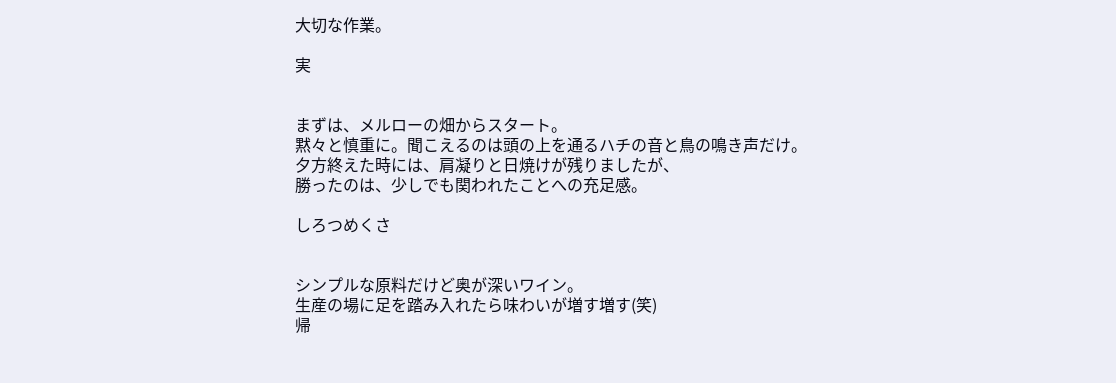大切な作業。

実


まずは、メルローの畑からスタート。
黙々と慎重に。聞こえるのは頭の上を通るハチの音と鳥の鳴き声だけ。
夕方終えた時には、肩凝りと日焼けが残りましたが、
勝ったのは、少しでも関われたことへの充足感。

しろつめくさ


シンプルな原料だけど奥が深いワイン。
生産の場に足を踏み入れたら味わいが増す増す(笑)
帰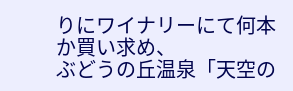りにワイナリーにて何本か買い求め、
ぶどうの丘温泉「天空の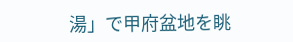湯」で甲府盆地を眺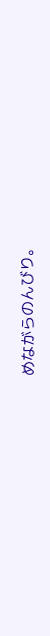めながらのんびり。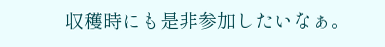収穫時にも是非参加したいなぁ。